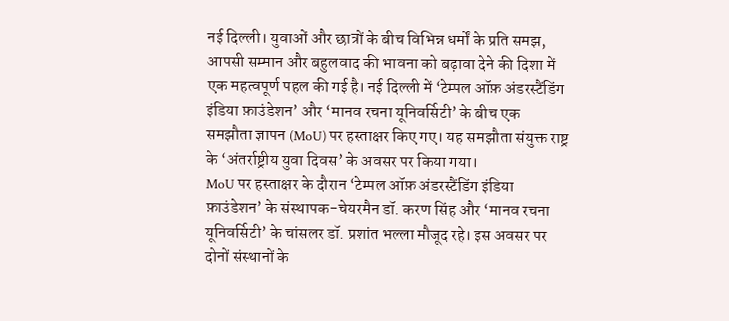नई दिल्ली। युवाओं और छात्रों के बीच विभिन्न धर्मों के प्रति समझ, आपसी सम्मान और बहुलवाद की भावना को बढ़ावा देने की दिशा में एक महत्वपूर्ण पहल की गई है। नई दिल्ली में ‘टेम्पल ऑफ़ अंडरस्टैंडिंग इंडिया फ़ाउंडेशन’ और ‘मानव रचना यूनिवर्सिटी’ के बीच एक समझौता ज्ञापन (MoU) पर हस्ताक्षर किए गए। यह समझौता संयुक्त राष्ट्र के ‘अंतर्राष्ट्रीय युवा दिवस’ के अवसर पर किया गया।
MoU पर हस्ताक्षर के दौरान ‘टेम्पल ऑफ़ अंडरस्टैंडिंग इंडिया फ़ाउंडेशन’ के संस्थापक-चेयरमैन डॉ. करण सिंह और ‘मानव रचना यूनिवर्सिटी’ के चांसलर डॉ. प्रशांत भल्ला मौजूद रहे। इस अवसर पर दोनों संस्थानों के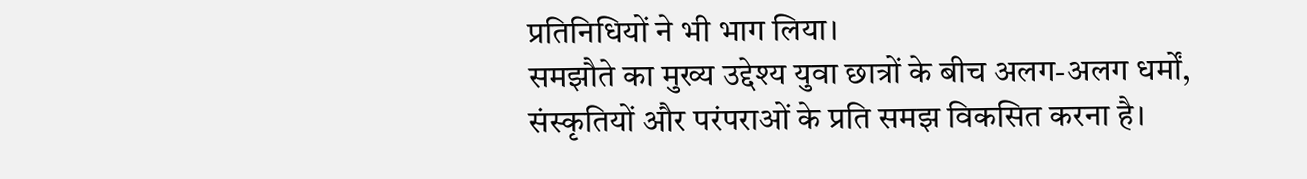प्रतिनिधियों ने भी भाग लिया।
समझौते का मुख्य उद्देश्य युवा छात्रों के बीच अलग-अलग धर्मों, संस्कृतियों और परंपराओं के प्रति समझ विकसित करना है।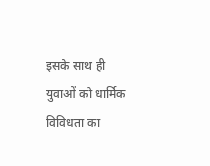इसके साथ ही युवाओं को धार्मिक विविधता का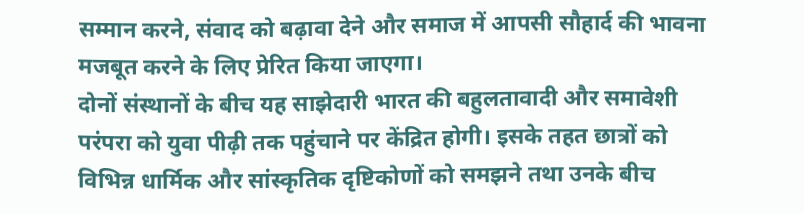सम्मान करने, संवाद को बढ़ावा देने और समाज में आपसी सौहार्द की भावना मजबूत करने के लिए प्रेरित किया जाएगा।
दोनों संस्थानों के बीच यह साझेदारी भारत की बहुलतावादी और समावेशी परंपरा को युवा पीढ़ी तक पहुंचाने पर केंद्रित होगी। इसके तहत छात्रों को विभिन्न धार्मिक और सांस्कृतिक दृष्टिकोणों को समझने तथा उनके बीच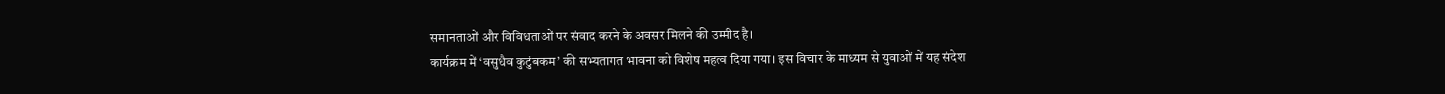समानताओं और विविधताओं पर संवाद करने के अवसर मिलने की उम्मीद है।
कार्यक्रम में ‘वसुधैव कुटुंबकम’ की सभ्यतागत भावना को विशेष महत्व दिया गया। इस विचार के माध्यम से युवाओं में यह संदेश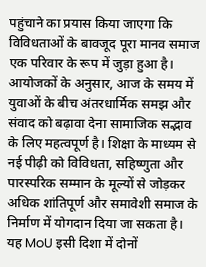पहुंचाने का प्रयास किया जाएगा कि विविधताओं के बावजूद पूरा मानव समाज एक परिवार के रूप में जुड़ा हुआ है।
आयोजकों के अनुसार, आज के समय में युवाओं के बीच अंतरधार्मिक समझ और संवाद को बढ़ावा देना सामाजिक सद्भाव के लिए महत्वपूर्ण है। शिक्षा के माध्यम से नई पीढ़ी को विविधता, सहिष्णुता और पारस्परिक सम्मान के मूल्यों से जोड़कर अधिक शांतिपूर्ण और समावेशी समाज के निर्माण में योगदान दिया जा सकता है। यह MoU इसी दिशा में दोनों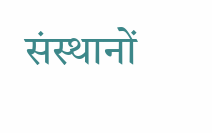संस्थानों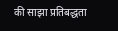की साझा प्रतिबद्धता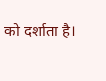को दर्शाता है।